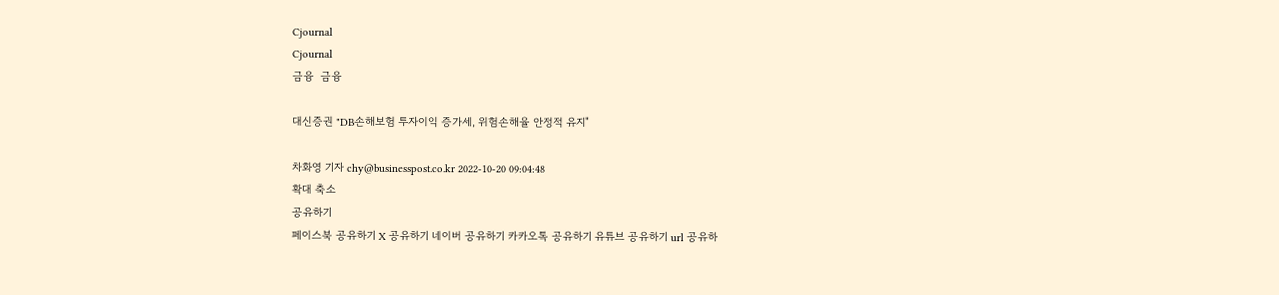Cjournal
Cjournal
금융  금융

대신증권 "DB손해보험 투자이익 증가세, 위험손해율 안정적 유지"

차화영 기자 chy@businesspost.co.kr 2022-10-20 09:04:48
확대 축소
공유하기
페이스북 공유하기 X 공유하기 네이버 공유하기 카카오톡 공유하기 유튜브 공유하기 url 공유하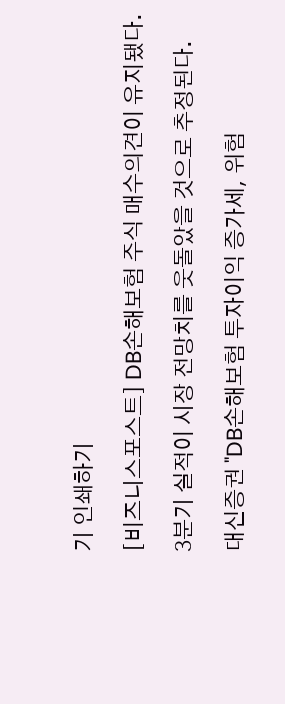기 인쇄하기

[비즈니스포스트] DB손해보험 주식 매수의견이 유지됐다.

3분기 실적이 시장 전망치를 웃돌았을 것으로 추정된다.

대신증권 "DB손해보험 투자이익 증가세, 위험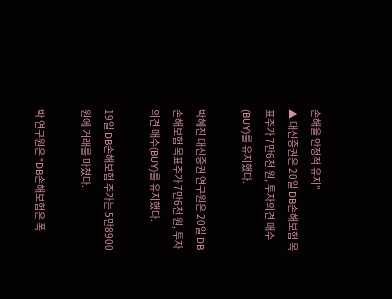손해율 안정적 유지"
▲ 대신증권은 20일 DB손해보험 목표주가 7만6천 원, 투자의견 매수(BUY)를 유지했다.

박혜진 대신증권 연구원은 20일 DB손해보험 목표주가 7만6천 원, 투자의견 매수(BUY)를 유지했다.

19일 DB손해보험 주가는 5만8900원에 거래를 마쳤다.

박 연구원은 “DB손해보험은 폭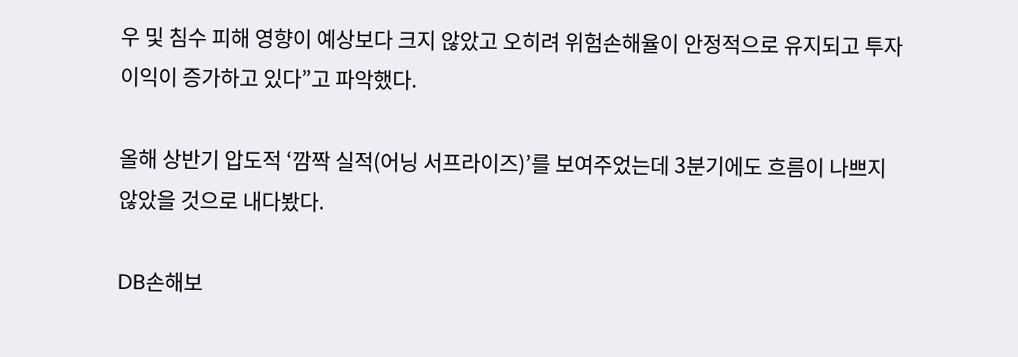우 및 침수 피해 영향이 예상보다 크지 않았고 오히려 위험손해율이 안정적으로 유지되고 투자이익이 증가하고 있다”고 파악했다.

올해 상반기 압도적 ‘깜짝 실적(어닝 서프라이즈)’를 보여주었는데 3분기에도 흐름이 나쁘지 않았을 것으로 내다봤다.

DB손해보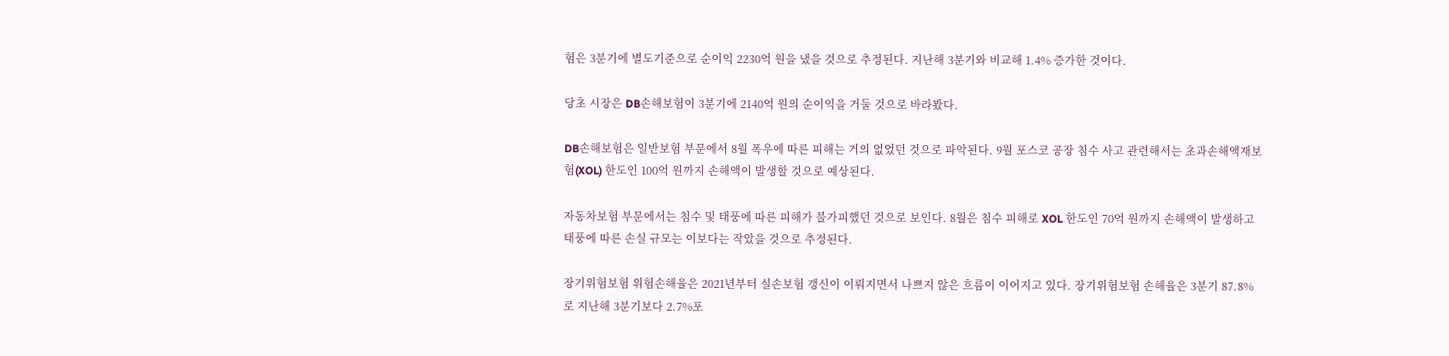험은 3분기에 별도기준으로 순이익 2230억 원을 냈을 것으로 추정된다. 지난해 3분기와 비교해 1.4% 증가한 것이다.

당초 시장은 DB손해보험이 3분기에 2140억 원의 순이익을 거둘 것으로 바라봤다.

DB손해보험은 일반보험 부문에서 8월 폭우에 따른 피해는 거의 없었던 것으로 파악된다. 9월 포스코 공장 침수 사고 관련해서는 초과손해액재보험(XOL) 한도인 100억 원까지 손해액이 발생할 것으로 예상된다.

자동차보험 부문에서는 침수 및 태풍에 따른 피해가 불가피했던 것으로 보인다. 8월은 침수 피해로 XOL 한도인 70억 원까지 손해액이 발생하고 태풍에 따른 손실 규모는 이보다는 작았을 것으로 추정된다.

장기위험보험 위험손해율은 2021년부터 실손보험 갱신이 이뤄지면서 나쁘지 않은 흐름이 이어지고 있다. 장기위험보험 손해율은 3분기 87.8%로 지난해 3분기보다 2.7%포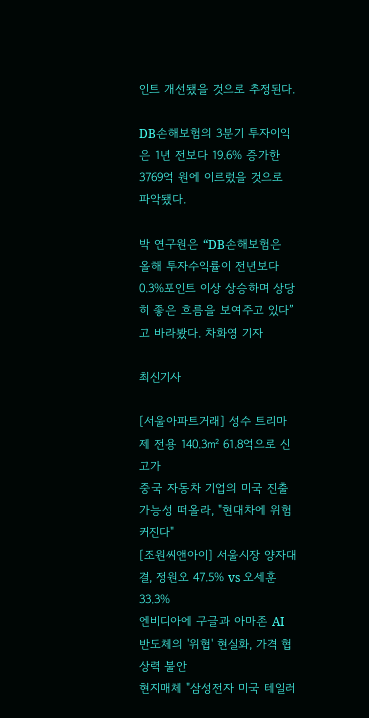인트 개선됐을 것으로 추정된다.

DB손해보험의 3분기 투자이익은 1년 전보다 19.6% 증가한 3769억 원에 이르렀을 것으로 파악됐다.

박 연구원은 “DB손해보험은 올해 투자수익률이 전년보다 0.3%포인트 이상 상승하며 상당히 좋은 흐름을 보여주고 있다”고 바라봤다. 차화영 기자

최신기사

[서울아파트거래] 성수 트리마제 전용 140.3㎡ 61.8억으로 신고가
중국 자동차 기업의 미국 진출 가능성 떠올라, "현대차에 위험 커진다"
[조원씨앤아이] 서울시장 양자대결, 정원오 47.5% vs 오세훈 33.3%
엔비디아에 구글과 아마존 AI 반도체의 '위협' 현실화, 가격 협상력 불안
현지매체 "삼성전자 미국 테일러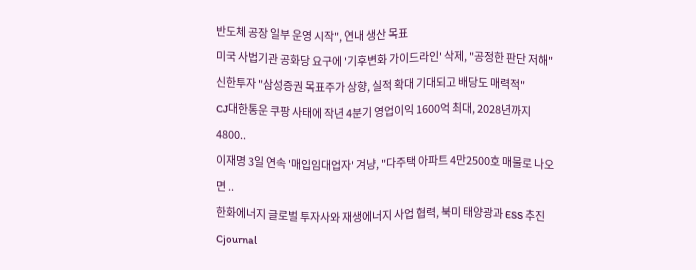반도체 공장 일부 운영 시작", 연내 생산 목표
미국 사법기관 공화당 요구에 '기후변화 가이드라인' 삭제, "공정한 판단 저해"
신한투자 "삼성증권 목표주가 상향, 실적 확대 기대되고 배당도 매력적"
CJ대한통운 쿠팡 사태에 작년 4분기 영업이익 1600억 최대, 2028년까지 4800..
이재명 3일 연속 '매입임대업자' 겨냥, "다주택 아파트 4만2500호 매물로 나오면 ..
한화에너지 글로벌 투자사와 재생에너지 사업 협력, 북미 태양광과 ESS 추진
Cjournal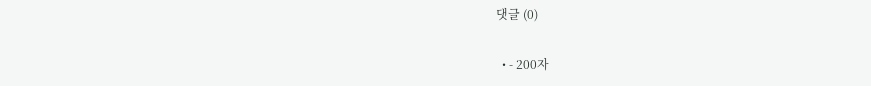댓글 (0)

  • - 200자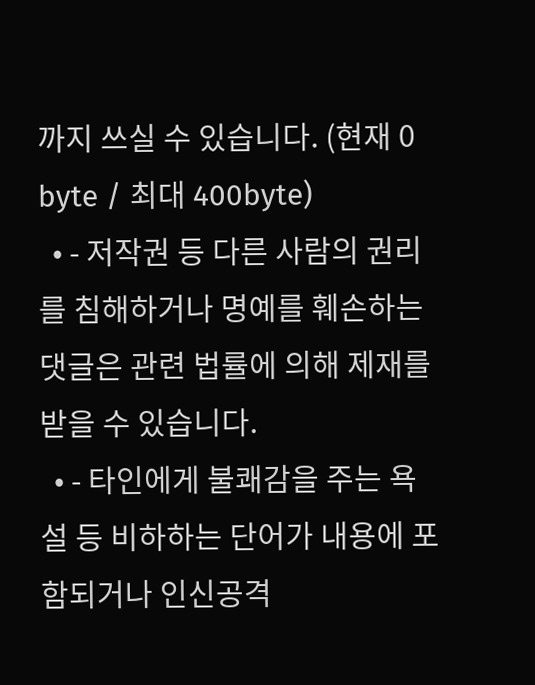까지 쓰실 수 있습니다. (현재 0 byte / 최대 400byte)
  • - 저작권 등 다른 사람의 권리를 침해하거나 명예를 훼손하는 댓글은 관련 법률에 의해 제재를 받을 수 있습니다.
  • - 타인에게 불쾌감을 주는 욕설 등 비하하는 단어가 내용에 포함되거나 인신공격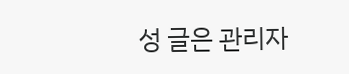성 글은 관리자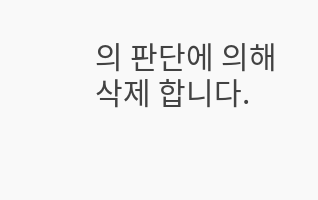의 판단에 의해 삭제 합니다.